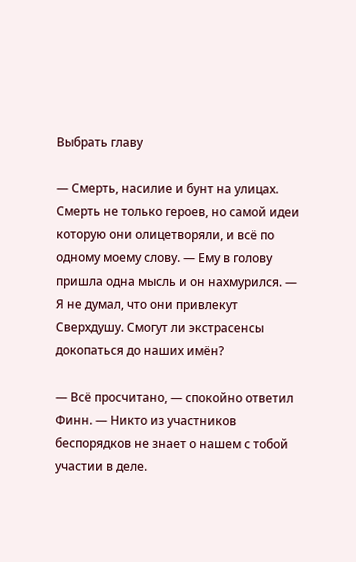Выбрать главу

— Смерть, насилие и бунт на улицах. Смерть не только героев, но самой идеи которую они олицетворяли, и всё по одному моему слову. — Ему в голову пришла одна мысль и он нахмурился. — Я не думал, что они привлекут Сверхдушу. Смогут ли экстрасенсы докопаться до наших имён?

— Всё просчитано, — спокойно ответил Финн. — Никто из участников беспорядков не знает о нашем с тобой участии в деле.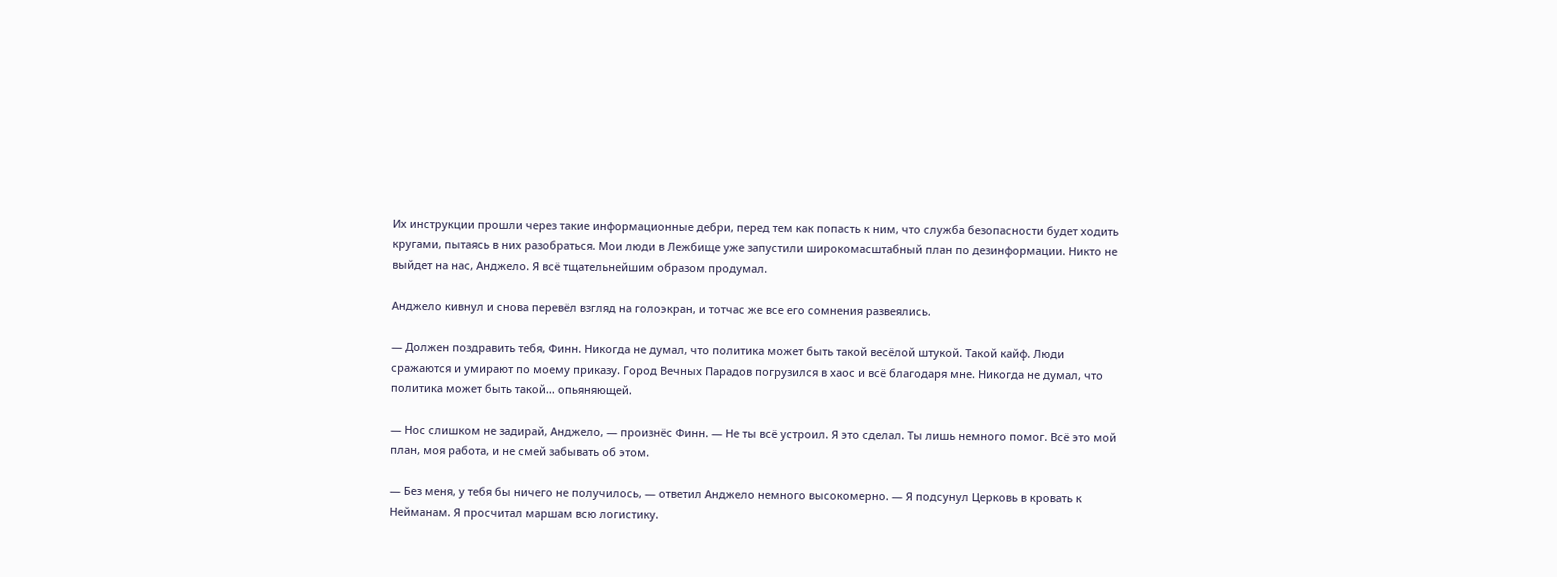Их инструкции прошли через такие информационные дебри, перед тем как попасть к ним, что служба безопасности будет ходить кругами, пытаясь в них разобраться. Мои люди в Лежбище уже запустили широкомасштабный план по дезинформации. Никто не выйдет на нас, Анджело. Я всё тщательнейшим образом продумал.

Анджело кивнул и снова перевёл взгляд на голоэкран, и тотчас же все его сомнения развеялись.

— Должен поздравить тебя, Финн. Никогда не думал, что политика может быть такой весёлой штукой. Такой кайф. Люди сражаются и умирают по моему приказу. Город Вечных Парадов погрузился в хаос и всё благодаря мне. Никогда не думал, что политика может быть такой... опьяняющей.

— Нос слишком не задирай, Анджело, — произнёс Финн. — Не ты всё устроил. Я это сделал. Ты лишь немного помог. Всё это мой план, моя работа, и не смей забывать об этом.

— Без меня, у тебя бы ничего не получилось, — ответил Анджело немного высокомерно. — Я подсунул Церковь в кровать к Нейманам. Я просчитал маршам всю логистику.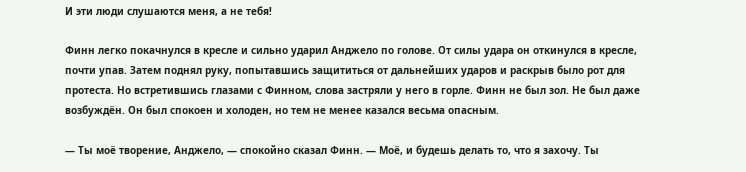И эти люди слушаются меня, а не тебя!

Финн легко покачнулся в кресле и сильно ударил Анджело по голове. От силы удара он откинулся в кресле, почти упав. Затем поднял руку, попытавшись защититься от дальнейших ударов и раскрыв было рот для протеста. Но встретившись глазами с Финном, слова застряли у него в горле. Финн не был зол. Не был даже возбуждён. Он был спокоен и холоден, но тем не менее казался весьма опасным.

— Ты моё творение, Анджело, — спокойно сказал Финн. — Моё, и будешь делать то, что я захочу. Ты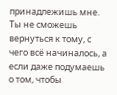принадлежишь мне. Ты не сможешь вернуться к тому, с чего всё начиналось, а если даже подумаешь о том, чтобы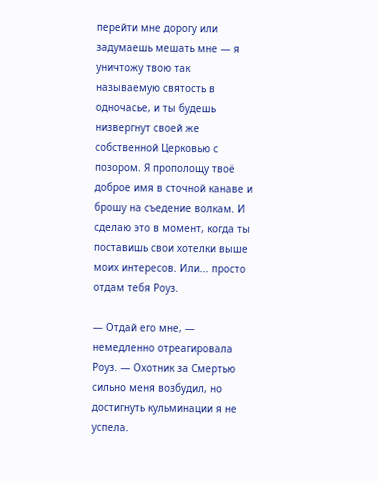перейти мне дорогу или задумаешь мешать мне — я уничтожу твою так называемую святость в одночасье, и ты будешь низвергнут своей же собственной Церковью с позором. Я прополощу твоё доброе имя в сточной канаве и брошу на съедение волкам. И сделаю это в момент, когда ты поставишь свои хотелки выше моих интересов. Или... просто отдам тебя Роуз.

— Отдай его мне, — немедленно отреагировала Роуз. — Охотник за Смертью сильно меня возбудил, но достигнуть кульминации я не успела.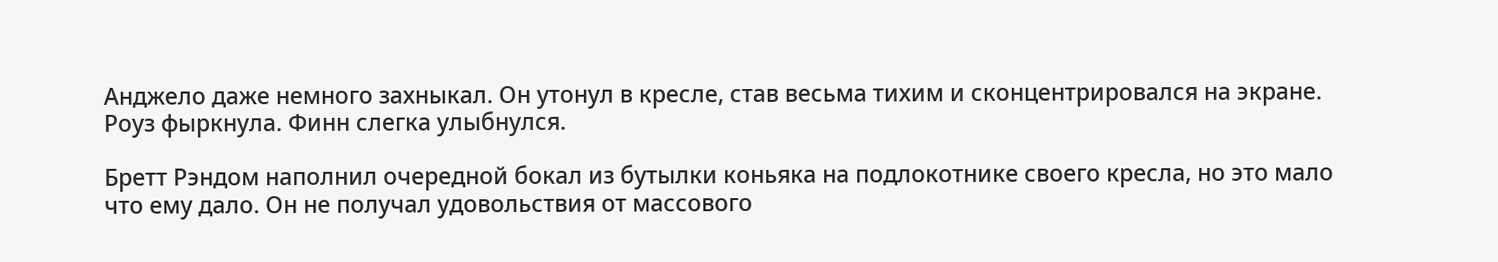Анджело даже немного захныкал. Он утонул в кресле, став весьма тихим и сконцентрировался на экране. Роуз фыркнула. Финн слегка улыбнулся.

Бретт Рэндом наполнил очередной бокал из бутылки коньяка на подлокотнике своего кресла, но это мало что ему дало. Он не получал удовольствия от массового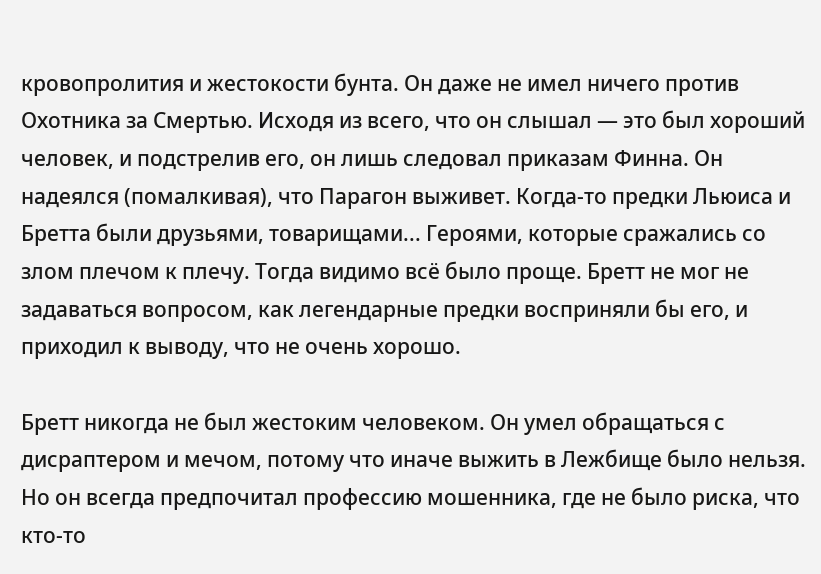кровопролития и жестокости бунта. Он даже не имел ничего против Охотника за Смертью. Исходя из всего, что он слышал — это был хороший человек, и подстрелив его, он лишь следовал приказам Финна. Он надеялся (помалкивая), что Парагон выживет. Когда-то предки Льюиса и Бретта были друзьями, товарищами... Героями, которые сражались со злом плечом к плечу. Тогда видимо всё было проще. Бретт не мог не задаваться вопросом, как легендарные предки восприняли бы его, и приходил к выводу, что не очень хорошо.

Бретт никогда не был жестоким человеком. Он умел обращаться с дисраптером и мечом, потому что иначе выжить в Лежбище было нельзя. Но он всегда предпочитал профессию мошенника, где не было риска, что кто-то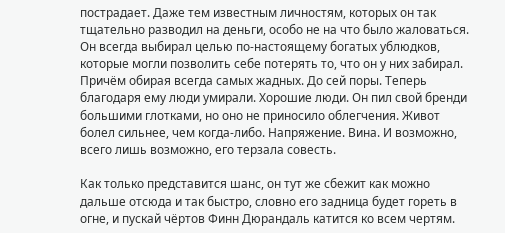пострадает. Даже тем известным личностям, которых он так тщательно разводил на деньги, особо не на что было жаловаться. Он всегда выбирал целью по-настоящему богатых ублюдков, которые могли позволить себе потерять то, что он у них забирал. Причём обирая всегда самых жадных. До сей поры. Теперь благодаря ему люди умирали. Хорошие люди. Он пил свой бренди большими глотками, но оно не приносило облегчения. Живот болел сильнее, чем когда-либо. Напряжение. Вина. И возможно, всего лишь возможно, его терзала совесть.

Как только представится шанс, он тут же сбежит как можно дальше отсюда и так быстро, словно его задница будет гореть в огне, и пускай чёртов Финн Дюрандаль катится ко всем чертям.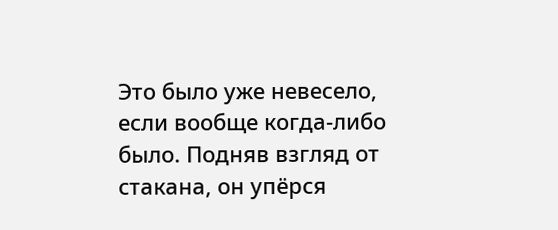Это было уже невесело, если вообще когда-либо было. Подняв взгляд от стакана, он упёрся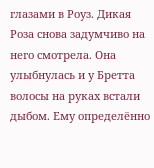глазами в Роуз. Дикая Роза снова задумчиво на него смотрела. Она улыбнулась и у Бретта волосы на руках встали дыбом. Ему определённо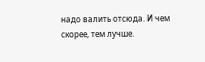надо валить отсюда. И чем скорее, тем лучше.